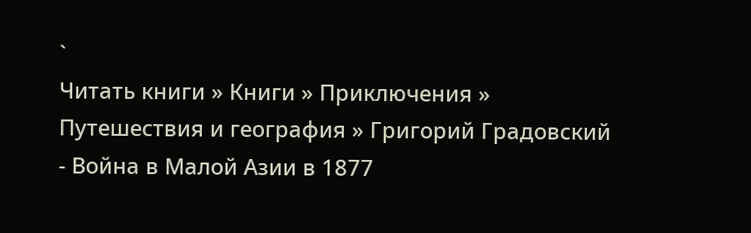`
Читать книги » Книги » Приключения » Путешествия и география » Григорий Градовский - Война в Малой Азии в 1877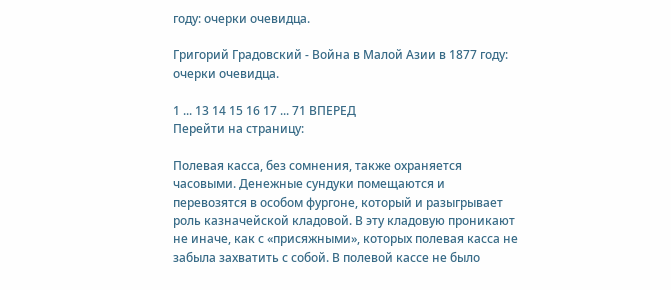году: очерки очевидца.

Григорий Градовский - Война в Малой Азии в 1877 году: очерки очевидца.

1 ... 13 14 15 16 17 ... 71 ВПЕРЕД
Перейти на страницу:

Полевая касса, без сомнения, также охраняется часовыми. Денежные сундуки помещаются и перевозятся в особом фургоне, который и разыгрывает роль казначейской кладовой. В эту кладовую проникают не иначе, как с «присяжными», которых полевая касса не забыла захватить с собой. В полевой кассе не было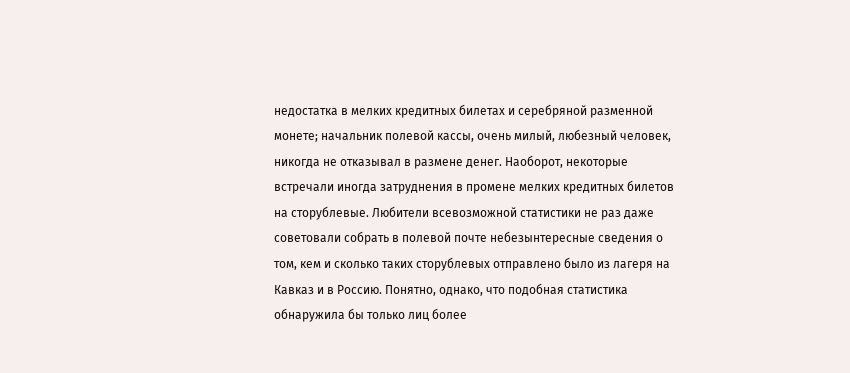недостатка в мелких кредитных билетах и серебряной разменной монете; начальник полевой кассы, очень милый, любезный человек, никогда не отказывал в размене денег. Наоборот, некоторые встречали иногда затруднения в промене мелких кредитных билетов на сторублевые. Любители всевозможной статистики не раз даже советовали собрать в полевой почте небезынтересные сведения о том, кем и сколько таких сторублевых отправлено было из лагеря на Кавказ и в Россию. Понятно, однако, что подобная статистика обнаружила бы только лиц более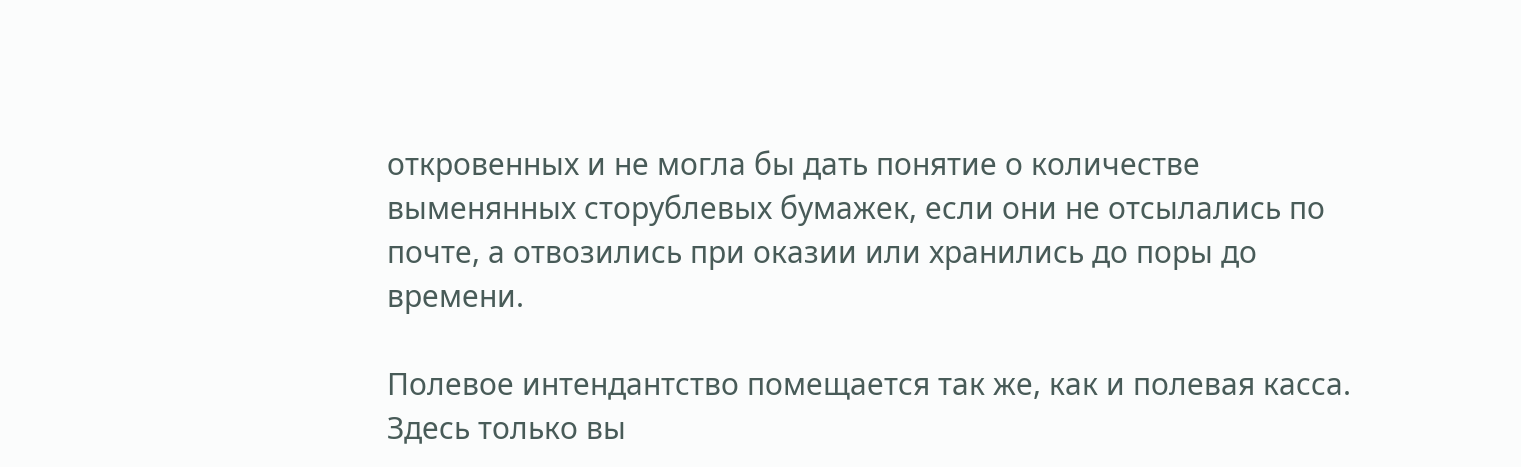откровенных и не могла бы дать понятие о количестве выменянных сторублевых бумажек, если они не отсылались по почте, а отвозились при оказии или хранились до поры до времени.

Полевое интендантство помещается так же, как и полевая касса. Здесь только вы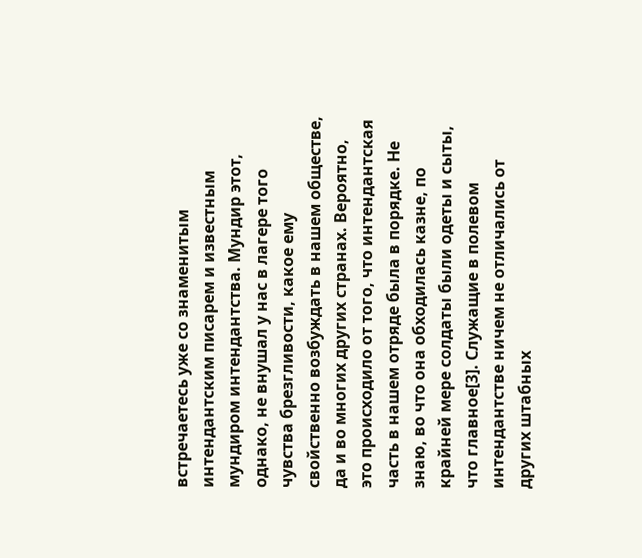встречаетесь уже со знаменитым интендантским писарем и известным мундиром интендантства. Мундир этот, однако, не внушал у нас в лагере того чувства брезгливости, какое ему свойственно возбуждать в нашем обществе, да и во многих других странах. Вероятно, это происходило от того, что интендантская часть в нашем отряде была в порядке. Не знаю, во что она обходилась казне, по крайней мере солдаты были одеты и сыты, что главное[3]. Служащие в полевом интендантстве ничем не отличались от других штабных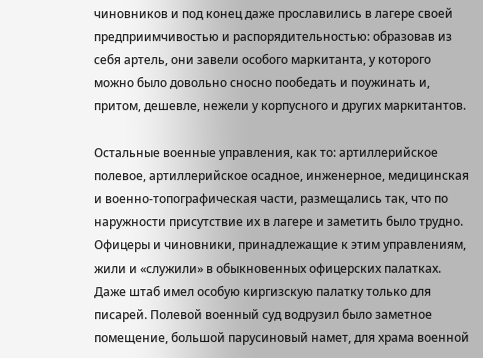чиновников и под конец даже прославились в лагере своей предприимчивостью и распорядительностью: образовав из себя артель, они завели особого маркитанта, у которого можно было довольно сносно пообедать и поужинать и, притом, дешевле, нежели у корпусного и других маркитантов.

Остальные военные управления, как то: артиллерийское полевое, артиллерийское осадное, инженерное, медицинская и военно-топографическая части, размещались так, что по наружности присутствие их в лагере и заметить было трудно. Офицеры и чиновники, принадлежащие к этим управлениям, жили и «служили» в обыкновенных офицерских палатках. Даже штаб имел особую киргизскую палатку только для писарей. Полевой военный суд водрузил было заметное помещение, большой парусиновый намет, для храма военной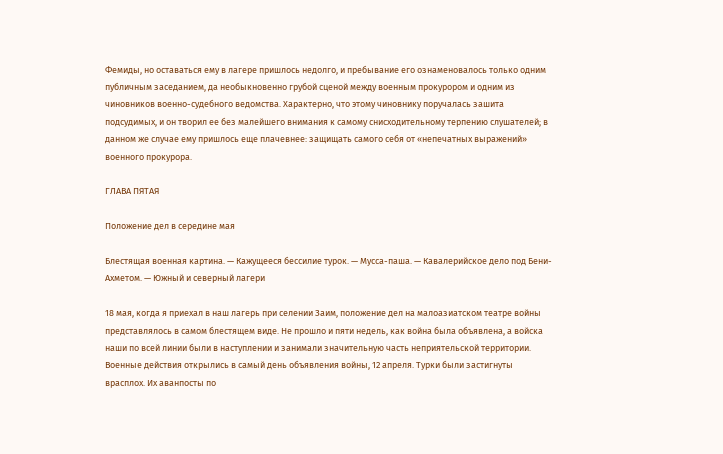Фемиды, но оставаться ему в лагере пришлось недолго, и пребывание его ознаменовалось только одним публичным заседанием, да необыкновенно грубой сценой между военным прокурором и одним из чиновников военно-судебного ведомства. Характерно, что этому чиновнику поручалась зашита подсудимых, и он творил ее без малейшего внимания к самому снисходительному терпению слушателей; в данном же случае ему пришлось еще плачевнее: защищать самого себя от «непечатных выражений» военного прокурора.

ГЛАВА ПЯТАЯ

Положение дел в середине мая

Блестящая военная картина. — Кажущееся бессилие турок. — Мусса-паша. — Кавалерийское дело под Бени-Ахметом. — Южный и северный лагери

18 мая, когда я приехал в наш лагерь при селении Заим, положение дел на малоазиатском театре войны представлялось в самом блестящем виде. Не прошло и пяти недель, как война была объявлена, а войска наши по всей линии были в наступлении и занимали значительную часть неприятельской территории. Военные действия открылись в самый день объявления войны, 12 апреля. Турки были застигнуты врасплох. Их аванпосты по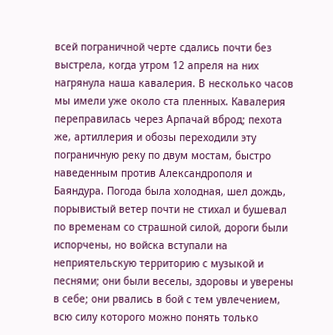всей пограничной черте сдались почти без выстрела, когда утром 12 апреля на них нагрянула наша кавалерия. В несколько часов мы имели уже около ста пленных. Кавалерия переправилась через Арпачай вброд; пехота же, артиллерия и обозы переходили эту пограничную реку по двум мостам, быстро наведенным против Александрополя и Баяндура. Погода была холодная, шел дождь, порывистый ветер почти не стихал и бушевал по временам со страшной силой, дороги были испорчены, но войска вступали на неприятельскую территорию с музыкой и песнями; они были веселы, здоровы и уверены в себе; они рвались в бой с тем увлечением, всю силу которого можно понять только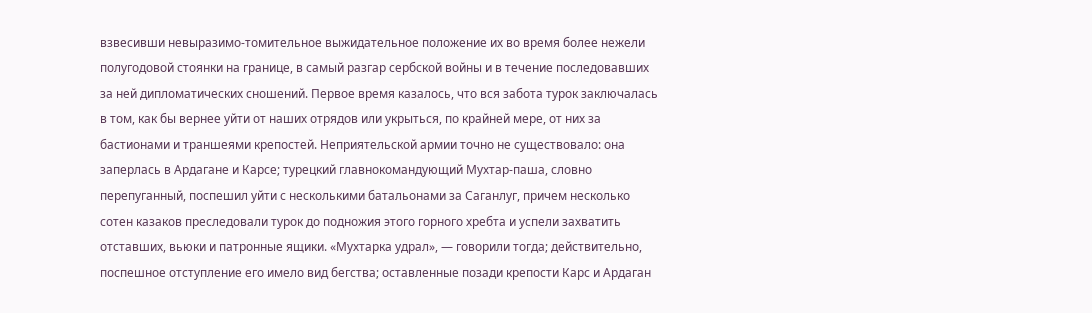взвесивши невыразимо-томительное выжидательное положение их во время более нежели полугодовой стоянки на границе, в самый разгар сербской войны и в течение последовавших за ней дипломатических сношений. Первое время казалось, что вся забота турок заключалась в том, как бы вернее уйти от наших отрядов или укрыться, по крайней мере, от них за бастионами и траншеями крепостей. Неприятельской армии точно не существовало: она заперлась в Ардагане и Карсе; турецкий главнокомандующий Мухтар-паша, словно перепуганный, поспешил уйти с несколькими батальонами за Саганлуг, причем несколько сотен казаков преследовали турок до подножия этого горного хребта и успели захватить отставших, вьюки и патронные ящики. «Мухтарка удрал», — говорили тогда; действительно, поспешное отступление его имело вид бегства; оставленные позади крепости Карс и Ардаган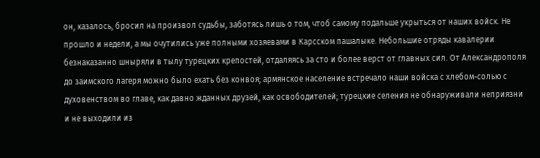он, казалось, бросил на произвол судьбы, заботясь лишь о том, чтоб самому подальше укрыться от наших войск. Не прошло и недели, а мы очутились уже полными хозяевами в Карсском пашалыке. Небольшие отряды кавалерии безнаказанно шныряли в тылу турецких крепостей, отдаляясь за сто и более верст от главных сил. От Александрополя до заимского лагеря можно было ехать без конвоя; армянское население встречало наши войска с хлебом-солью с духовенством во главе, как давно жданных друзей, как освободителей; турецкие селения не обнаруживали неприязни и не выходили из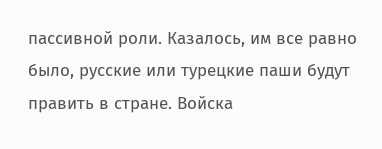пассивной роли. Казалось, им все равно было, русские или турецкие паши будут править в стране. Войска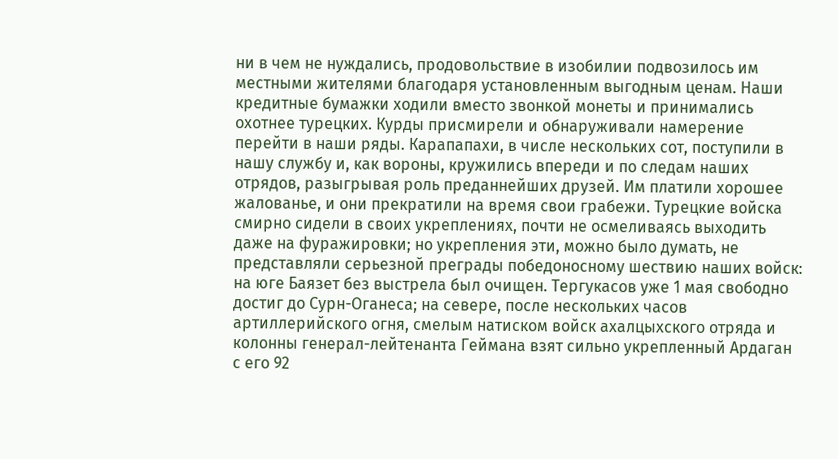ни в чем не нуждались, продовольствие в изобилии подвозилось им местными жителями благодаря установленным выгодным ценам. Наши кредитные бумажки ходили вместо звонкой монеты и принимались охотнее турецких. Курды присмирели и обнаруживали намерение перейти в наши ряды. Карапапахи, в числе нескольких сот, поступили в нашу службу и, как вороны, кружились впереди и по следам наших отрядов, разыгрывая роль преданнейших друзей. Им платили хорошее жалованье, и они прекратили на время свои грабежи. Турецкие войска смирно сидели в своих укреплениях, почти не осмеливаясь выходить даже на фуражировки; но укрепления эти, можно было думать, не представляли серьезной преграды победоносному шествию наших войск: на юге Баязет без выстрела был очищен. Тергукасов уже 1 мая свободно достиг до Сурн-Оганеса; на севере, после нескольких часов артиллерийского огня, смелым натиском войск ахалцыхского отряда и колонны генерал-лейтенанта Геймана взят сильно укрепленный Ардаган с его 92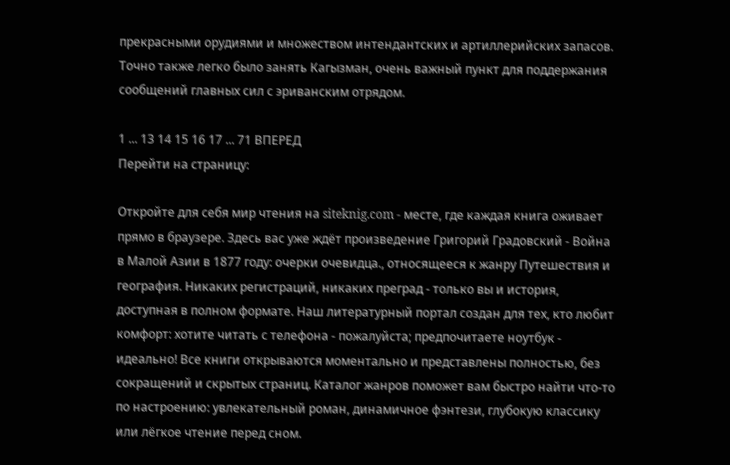прекрасными орудиями и множеством интендантских и артиллерийских запасов. Точно также легко было занять Кагызман, очень важный пункт для поддержания сообщений главных сил с эриванским отрядом.

1 ... 13 14 15 16 17 ... 71 ВПЕРЕД
Перейти на страницу:

Откройте для себя мир чтения на siteknig.com - месте, где каждая книга оживает прямо в браузере. Здесь вас уже ждёт произведение Григорий Градовский - Война в Малой Азии в 1877 году: очерки очевидца., относящееся к жанру Путешествия и география. Никаких регистраций, никаких преград - только вы и история, доступная в полном формате. Наш литературный портал создан для тех, кто любит комфорт: хотите читать с телефона - пожалуйста; предпочитаете ноутбук - идеально! Все книги открываются моментально и представлены полностью, без сокращений и скрытых страниц. Каталог жанров поможет вам быстро найти что-то по настроению: увлекательный роман, динамичное фэнтези, глубокую классику или лёгкое чтение перед сном.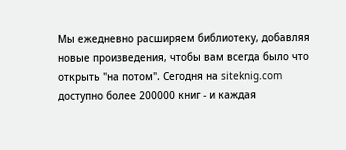Мы ежедневно расширяем библиотеку, добавляя новые произведения, чтобы вам всегда было что открыть "на потом". Сегодня на siteknig.com доступно более 200000 книг - и каждая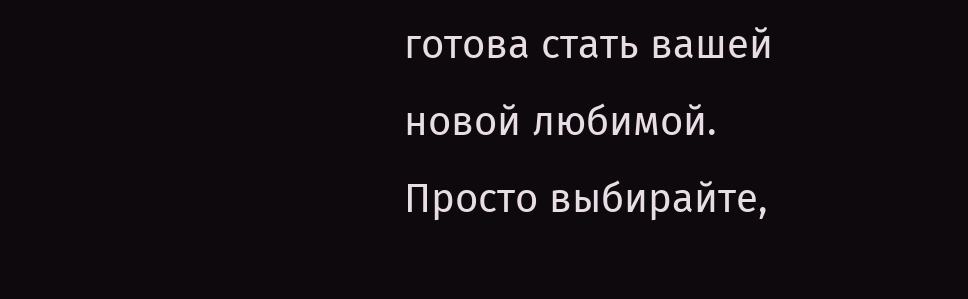готова стать вашей новой любимой. Просто выбирайте,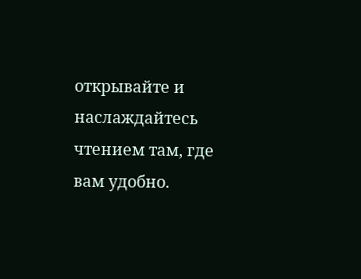открывайте и наслаждайтесь чтением там, где вам удобно.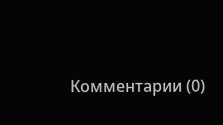Комментарии (0)